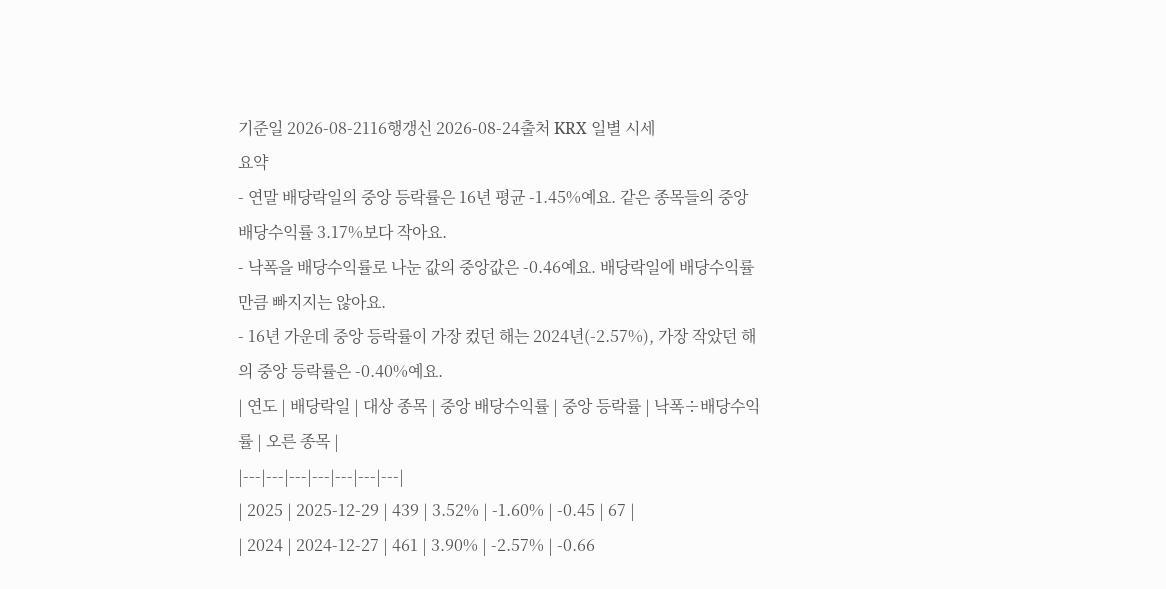기준일 2026-08-2116행갱신 2026-08-24출처 KRX 일별 시세
요약
- 연말 배당락일의 중앙 등락률은 16년 평균 -1.45%예요. 같은 종목들의 중앙 배당수익률 3.17%보다 작아요.
- 낙폭을 배당수익률로 나눈 값의 중앙값은 -0.46예요. 배당락일에 배당수익률만큼 빠지지는 않아요.
- 16년 가운데 중앙 등락률이 가장 컸던 해는 2024년(-2.57%), 가장 작았던 해의 중앙 등락률은 -0.40%예요.
| 연도 | 배당락일 | 대상 종목 | 중앙 배당수익률 | 중앙 등락률 | 낙폭÷배당수익률 | 오른 종목 |
|---|---|---|---|---|---|---|
| 2025 | 2025-12-29 | 439 | 3.52% | -1.60% | -0.45 | 67 |
| 2024 | 2024-12-27 | 461 | 3.90% | -2.57% | -0.66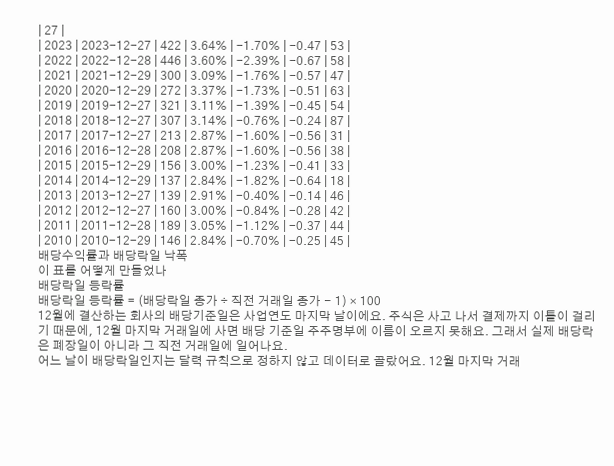| 27 |
| 2023 | 2023-12-27 | 422 | 3.64% | -1.70% | -0.47 | 53 |
| 2022 | 2022-12-28 | 446 | 3.60% | -2.39% | -0.67 | 58 |
| 2021 | 2021-12-29 | 300 | 3.09% | -1.76% | -0.57 | 47 |
| 2020 | 2020-12-29 | 272 | 3.37% | -1.73% | -0.51 | 63 |
| 2019 | 2019-12-27 | 321 | 3.11% | -1.39% | -0.45 | 54 |
| 2018 | 2018-12-27 | 307 | 3.14% | -0.76% | -0.24 | 87 |
| 2017 | 2017-12-27 | 213 | 2.87% | -1.60% | -0.56 | 31 |
| 2016 | 2016-12-28 | 208 | 2.87% | -1.60% | -0.56 | 38 |
| 2015 | 2015-12-29 | 156 | 3.00% | -1.23% | -0.41 | 33 |
| 2014 | 2014-12-29 | 137 | 2.84% | -1.82% | -0.64 | 18 |
| 2013 | 2013-12-27 | 139 | 2.91% | -0.40% | -0.14 | 46 |
| 2012 | 2012-12-27 | 160 | 3.00% | -0.84% | -0.28 | 42 |
| 2011 | 2011-12-28 | 189 | 3.05% | -1.12% | -0.37 | 44 |
| 2010 | 2010-12-29 | 146 | 2.84% | -0.70% | -0.25 | 45 |
배당수익률과 배당락일 낙폭
이 표를 어떻게 만들었나
배당락일 등락률
배당락일 등락률 = (배당락일 종가 ÷ 직전 거래일 종가 − 1) × 100
12월에 결산하는 회사의 배당기준일은 사업연도 마지막 날이에요. 주식은 사고 나서 결제까지 이틀이 걸리기 때문에, 12월 마지막 거래일에 사면 배당 기준일 주주명부에 이름이 오르지 못해요. 그래서 실제 배당락은 폐장일이 아니라 그 직전 거래일에 일어나요.
어느 날이 배당락일인지는 달력 규칙으로 정하지 않고 데이터로 골랐어요. 12월 마지막 거래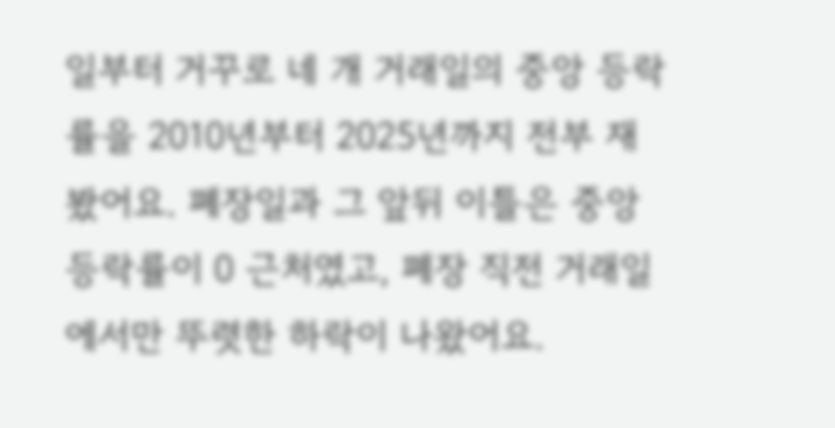일부터 거꾸로 네 개 거래일의 중앙 등락률을 2010년부터 2025년까지 전부 재 봤어요. 폐장일과 그 앞뒤 이틀은 중앙 등락률이 0 근처였고, 폐장 직전 거래일에서만 뚜렷한 하락이 나왔어요.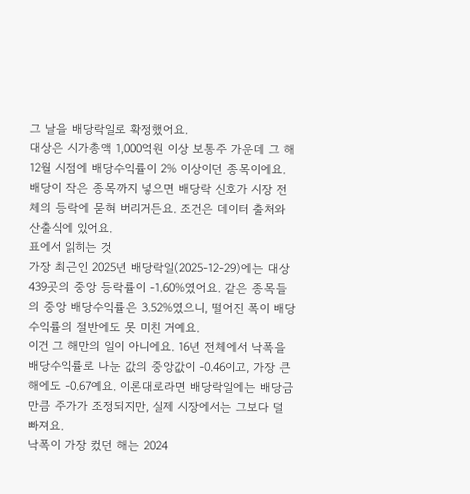그 날을 배당락일로 확정했어요.
대상은 시가총액 1,000억원 이상 보통주 가운데 그 해 12월 시점에 배당수익률이 2% 이상이던 종목이에요. 배당이 작은 종목까지 넣으면 배당락 신호가 시장 전체의 등락에 묻혀 버리거든요. 조건은 데이터 출처와 산출식에 있어요.
표에서 읽히는 것
가장 최근인 2025년 배당락일(2025-12-29)에는 대상 439곳의 중앙 등락률이 -1.60%였어요. 같은 종목들의 중앙 배당수익률은 3.52%였으니, 떨어진 폭이 배당수익률의 절반에도 못 미친 거예요.
이건 그 해만의 일이 아니에요. 16년 전체에서 낙폭을 배당수익률로 나눈 값의 중앙값이 -0.46이고, 가장 큰 해에도 -0.67예요. 이론대로라면 배당락일에는 배당금만큼 주가가 조정되지만, 실제 시장에서는 그보다 덜 빠져요.
낙폭이 가장 컸던 해는 2024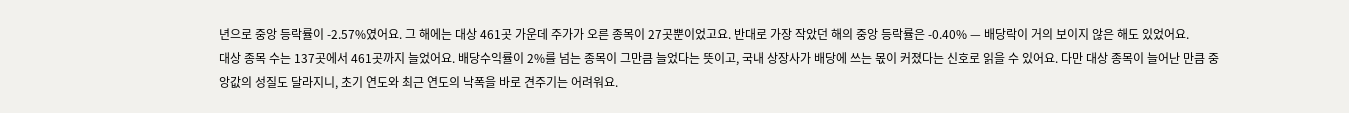년으로 중앙 등락률이 -2.57%였어요. 그 해에는 대상 461곳 가운데 주가가 오른 종목이 27곳뿐이었고요. 반대로 가장 작았던 해의 중앙 등락률은 -0.40% — 배당락이 거의 보이지 않은 해도 있었어요.
대상 종목 수는 137곳에서 461곳까지 늘었어요. 배당수익률이 2%를 넘는 종목이 그만큼 늘었다는 뜻이고, 국내 상장사가 배당에 쓰는 몫이 커졌다는 신호로 읽을 수 있어요. 다만 대상 종목이 늘어난 만큼 중앙값의 성질도 달라지니, 초기 연도와 최근 연도의 낙폭을 바로 견주기는 어려워요.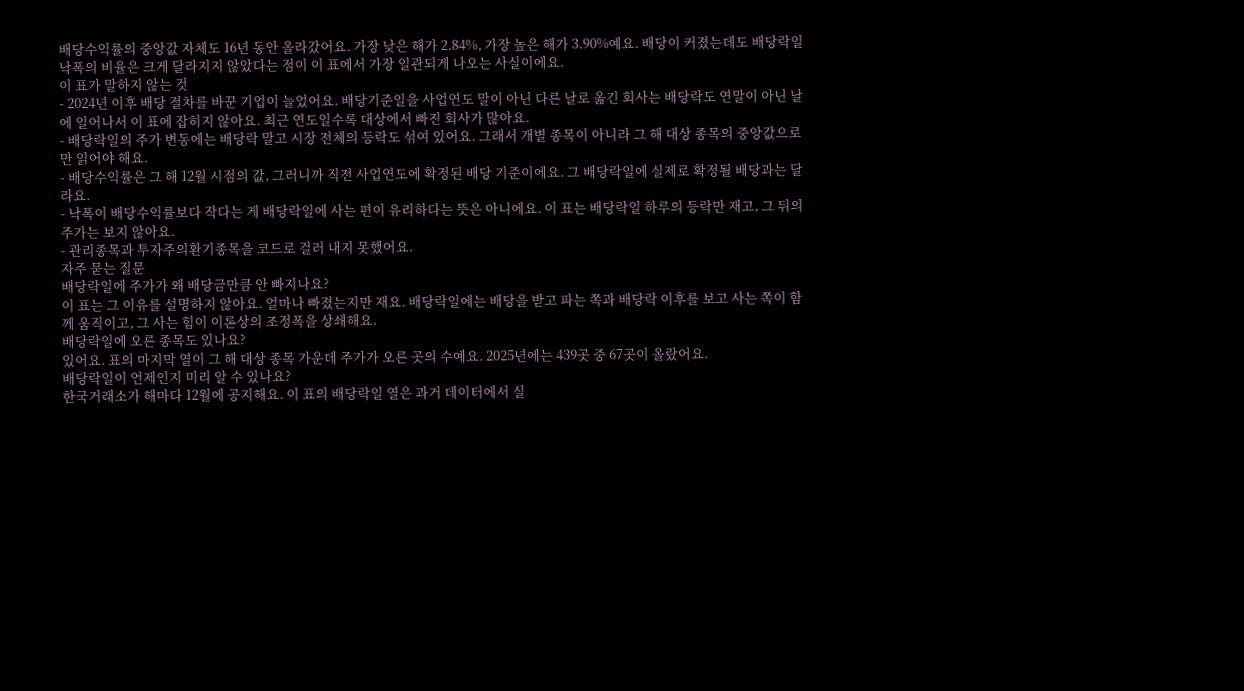배당수익률의 중앙값 자체도 16년 동안 올라갔어요. 가장 낮은 해가 2.84%, 가장 높은 해가 3.90%예요. 배당이 커졌는데도 배당락일 낙폭의 비율은 크게 달라지지 않았다는 점이 이 표에서 가장 일관되게 나오는 사실이에요.
이 표가 말하지 않는 것
- 2024년 이후 배당 절차를 바꾼 기업이 늘었어요. 배당기준일을 사업연도 말이 아닌 다른 날로 옮긴 회사는 배당락도 연말이 아닌 날에 일어나서 이 표에 잡히지 않아요. 최근 연도일수록 대상에서 빠진 회사가 많아요.
- 배당락일의 주가 변동에는 배당락 말고 시장 전체의 등락도 섞여 있어요. 그래서 개별 종목이 아니라 그 해 대상 종목의 중앙값으로만 읽어야 해요.
- 배당수익률은 그 해 12월 시점의 값, 그러니까 직전 사업연도에 확정된 배당 기준이에요. 그 배당락일에 실제로 확정될 배당과는 달라요.
- 낙폭이 배당수익률보다 작다는 게 배당락일에 사는 편이 유리하다는 뜻은 아니에요. 이 표는 배당락일 하루의 등락만 재고, 그 뒤의 주가는 보지 않아요.
- 관리종목과 투자주의환기종목을 코드로 걸러 내지 못했어요.
자주 묻는 질문
배당락일에 주가가 왜 배당금만큼 안 빠지나요?
이 표는 그 이유를 설명하지 않아요. 얼마나 빠졌는지만 재요. 배당락일에는 배당을 받고 파는 쪽과 배당락 이후를 보고 사는 쪽이 함께 움직이고, 그 사는 힘이 이론상의 조정폭을 상쇄해요.
배당락일에 오른 종목도 있나요?
있어요. 표의 마지막 열이 그 해 대상 종목 가운데 주가가 오른 곳의 수예요. 2025년에는 439곳 중 67곳이 올랐어요.
배당락일이 언제인지 미리 알 수 있나요?
한국거래소가 해마다 12월에 공지해요. 이 표의 배당락일 열은 과거 데이터에서 실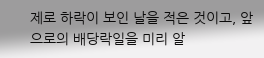제로 하락이 보인 날을 적은 것이고, 앞으로의 배당락일을 미리 알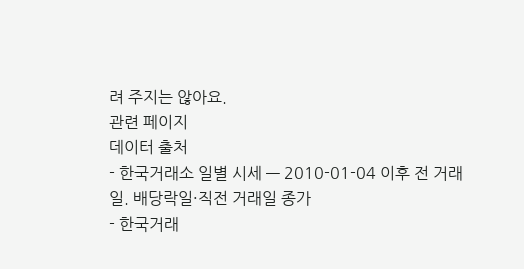려 주지는 않아요.
관련 페이지
데이터 출처
- 한국거래소 일별 시세 — 2010-01-04 이후 전 거래일. 배당락일·직전 거래일 종가
- 한국거래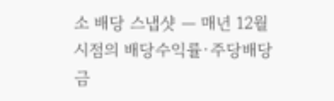소 배당 스냅샷 — 매년 12월 시점의 배당수익률·주당배당금